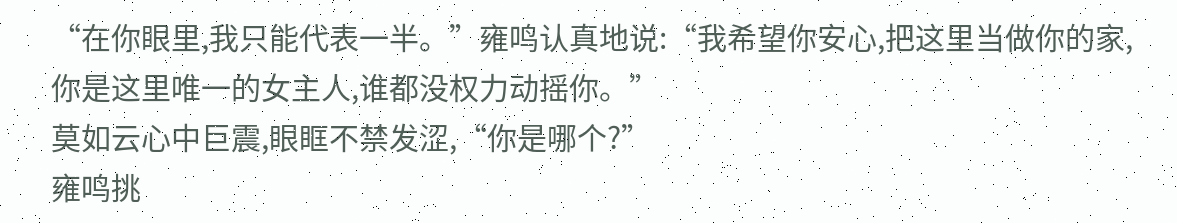“在你眼里,我只能代表一半。”雍鸣认真地说:“我希望你安心,把这里当做你的家,你是这里唯一的女主人,谁都没权力动摇你。”
莫如云心中巨震,眼眶不禁发涩,“你是哪个?”
雍鸣挑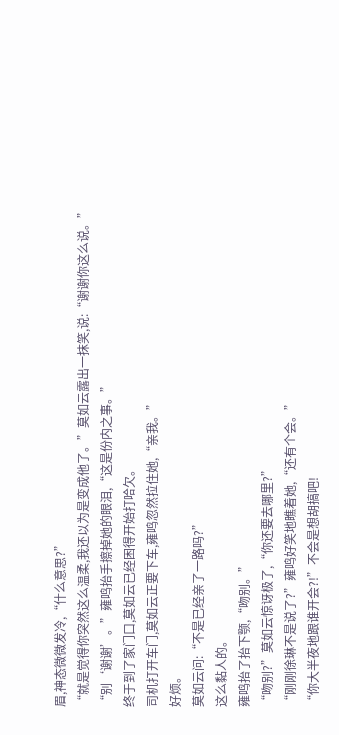眉,神态微微发冷,“什么意思?”
“就是觉得你突然这么温柔,我还以为是变成他了。”莫如云露出一抹笑,说:“谢谢你这么说。”
“别‘谢谢’。”雍鸣抬手擦掉她的眼泪,“这是份内之事。”
终于到了家门口,莫如云已经困得开始打哈欠。
司机打开车门,莫如云正要下车,雍鸣忽然拉住她,“亲我。”
好烦。
莫如云问:“不是已经亲了一路吗?”
这么黏人的。
雍鸣抬了抬下颚,“吻别。”
“吻别?”莫如云惊讶极了,“你还要去哪里?”
“刚刚徐琳不是说了?”雍鸣好笑地瞧着她,“还有个会。”
“你大半夜地跟谁开会?!”不会是想胡搞吧!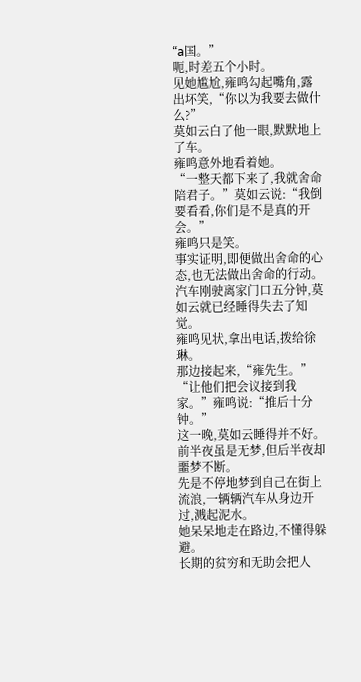“a国。”
呃,时差五个小时。
见她尴尬,雍鸣勾起嘴角,露出坏笑,“你以为我要去做什么?”
莫如云白了他一眼,默默地上了车。
雍鸣意外地看着她。
“一整天都下来了,我就舍命陪君子。”莫如云说:“我倒要看看,你们是不是真的开会。”
雍鸣只是笑。
事实证明,即便做出舍命的心态,也无法做出舍命的行动。
汽车刚驶离家门口五分钟,莫如云就已经睡得失去了知觉。
雍鸣见状,拿出电话,拨给徐琳。
那边接起来,“雍先生。”
“让他们把会议接到我家。”雍鸣说:“推后十分钟。”
这一晚,莫如云睡得并不好。
前半夜虽是无梦,但后半夜却噩梦不断。
先是不停地梦到自己在街上流浪,一辆辆汽车从身边开过,溅起泥水。
她呆呆地走在路边,不懂得躲避。
长期的贫穷和无助会把人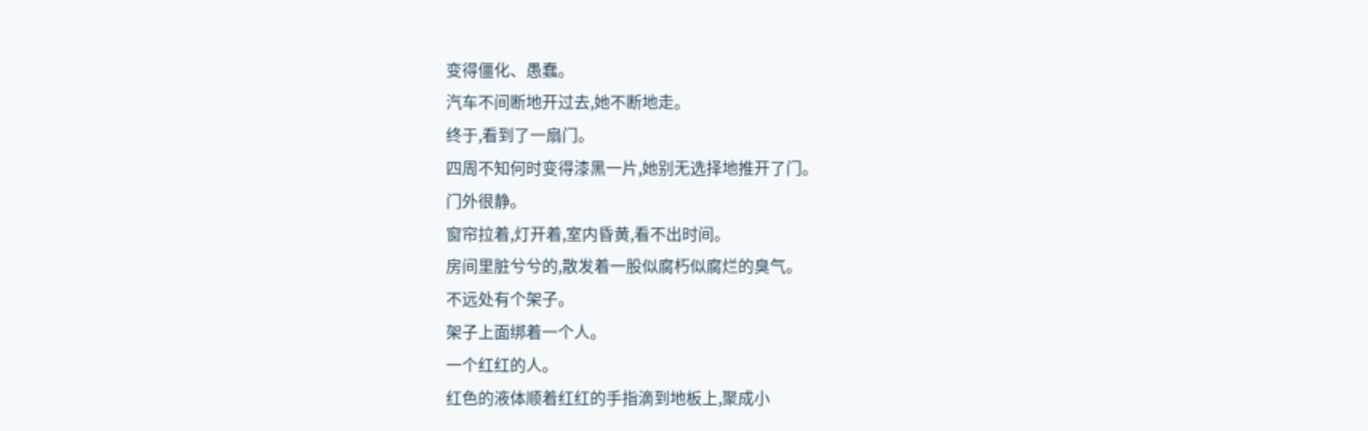变得僵化、愚蠢。
汽车不间断地开过去,她不断地走。
终于,看到了一扇门。
四周不知何时变得漆黑一片,她别无选择地推开了门。
门外很静。
窗帘拉着,灯开着,室内昏黄,看不出时间。
房间里脏兮兮的,散发着一股似腐朽似腐烂的臭气。
不远处有个架子。
架子上面绑着一个人。
一个红红的人。
红色的液体顺着红红的手指滴到地板上,聚成小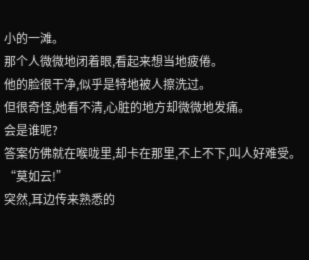小的一滩。
那个人微微地闭着眼,看起来想当地疲倦。
他的脸很干净,似乎是特地被人擦洗过。
但很奇怪,她看不清,心脏的地方却微微地发痛。
会是谁呢?
答案仿佛就在喉咙里,却卡在那里,不上不下,叫人好难受。
“莫如云!”
突然,耳边传来熟悉的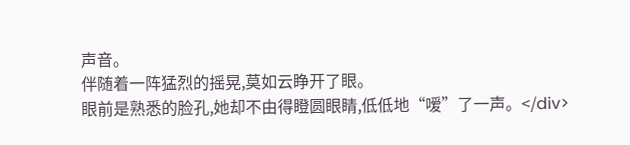声音。
伴随着一阵猛烈的摇晃,莫如云睁开了眼。
眼前是熟悉的脸孔,她却不由得瞪圆眼睛,低低地“嗳”了一声。</div>